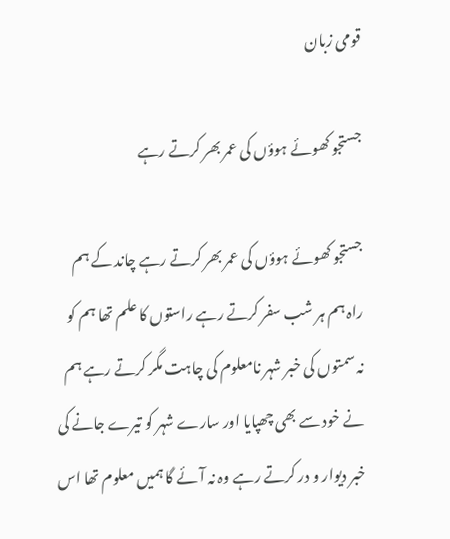قومی زبان

جستجو کھوئے ہوؤں کی عمر بھر کرتے رہے

جستجو کھوئے ہوؤں کی عمر بھر کرتے رہے چاند کے ہم راہ ہم ہر شب سفر کرتے رہے راستوں کا علم تھا ہم کو نہ سمتوں کی خبر شہر نامعلوم کی چاہت مگر کرتے رہے ہم نے خود سے بھی چھپایا اور سارے شہر کو تیرے جانے کی خبر دیوار و در کرتے رہے وہ نہ آئے گا ہمیں معلوم تھا اس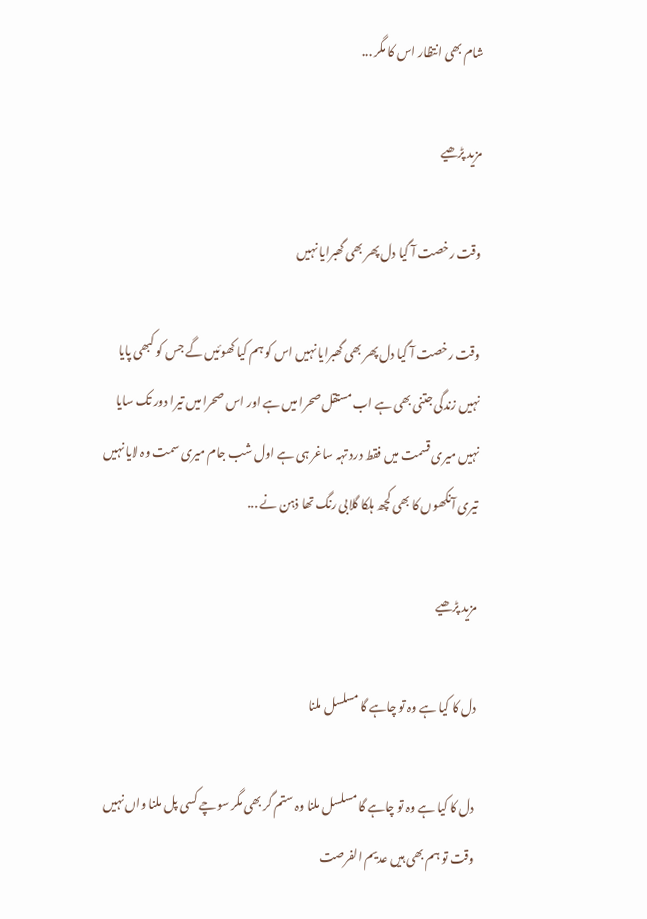شام بھی انتظار اس کا مگر ...

مزید پڑھیے

وقت رخصت آ گیا دل پھر بھی گھبرایا نہیں

وقت رخصت آ گیا دل پھر بھی گھبرایا نہیں اس کو ہم کیا کھوئیں گے جس کو کبھی پایا نہیں زندگی جتنی بھی ہے اب مستقل صحرا میں ہے اور اس صحرا میں تیرا دور تک سایا نہیں میری قسمت میں فقط درد تہہ ساغر ہی ہے اول شب جام میری سمت وہ لایا نہیں تیری آنکھوں کا بھی کچھ ہلکا گلابی رنگ تھا ذہن نے ...

مزید پڑھیے

دل کا کیا ہے وہ تو چاہے گا مسلسل ملنا

دل کا کیا ہے وہ تو چاہے گا مسلسل ملنا وہ ستم گر بھی مگر سوچے کسی پل ملنا واں نہیں وقت تو ہم بھی ہیں عدیم الفرصت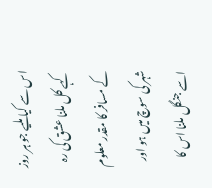اس سے کیا ملیے جو ہر روز کہے کل ملنا عشق کی رہ کے مسافر کا مقدر معلوم شہر کی سوچ میں ہو اور اسے جنگل ملنا اس کا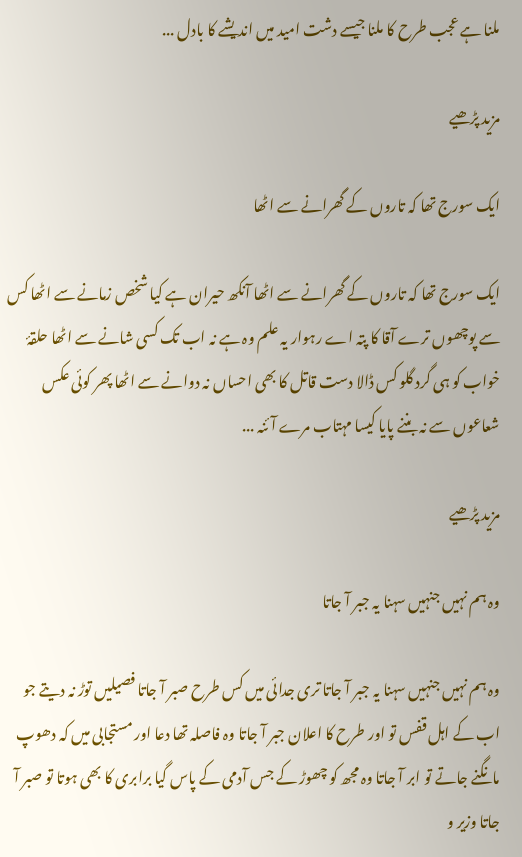ملنا ہے عجب طرح کا ملنا جیسے دشت امید میں اندیشے کا بادل ...

مزید پڑھیے

ایک سورج تھا کہ تاروں کے گھرانے سے اٹھا

ایک سورج تھا کہ تاروں کے گھرانے سے اٹھا آنکھ حیران ہے کیا شخص زمانے سے اٹھا کس سے پوچھوں ترے آقا کا پتہ اے رہوار یہ علم وہ ہے نہ اب تک کسی شانے سے اٹھا حلقۂ خواب کو ہی گرد گلو کس ڈالا دست قاتل کا بھی احساں نہ دوانے سے اٹھا پھر کوئی عکس شعاعوں سے نہ بننے پایا کیسا مہتاب مرے آئنہ ...

مزید پڑھیے

وہ ہم نہیں جنہیں سہنا یہ جبر آ جاتا

وہ ہم نہیں جنہیں سہنا یہ جبر آ جاتا تری جدائی میں کس طرح صبر آ جاتا فصیلیں توڑ نہ دیتے جو اب کے اہل قفس تو اور طرح کا اعلان جبر آ جاتا وہ فاصلہ تھا دعا اور مستجابی میں کہ دھوپ مانگنے جاتے تو ابر آ جاتا وہ مجھ کو چھوڑ کے جس آدمی کے پاس گیا برابری کا بھی ہوتا تو صبر آ جاتا وزیر و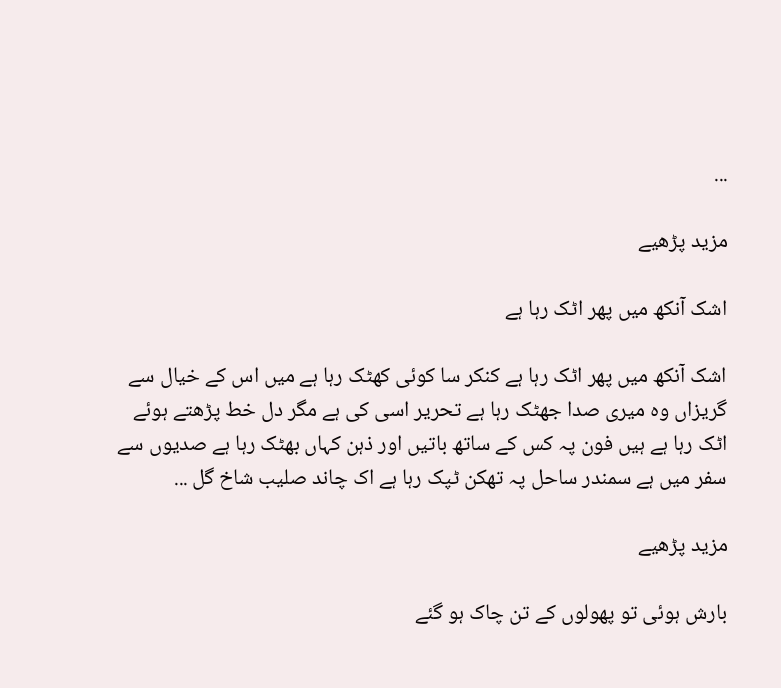...

مزید پڑھیے

اشک آنکھ میں پھر اٹک رہا ہے

اشک آنکھ میں پھر اٹک رہا ہے کنکر سا کوئی کھٹک رہا ہے میں اس کے خیال سے گریزاں وہ میری صدا جھٹک رہا ہے تحریر اسی کی ہے مگر دل خط پڑھتے ہوئے اٹک رہا ہے ہیں فون پہ کس کے ساتھ باتیں اور ذہن کہاں بھٹک رہا ہے صدیوں سے سفر میں ہے سمندر ساحل پہ تھکن ٹپک رہا ہے اک چاند صلیب شاخ گل ...

مزید پڑھیے

بارش ہوئی تو پھولوں کے تن چاک ہو گئے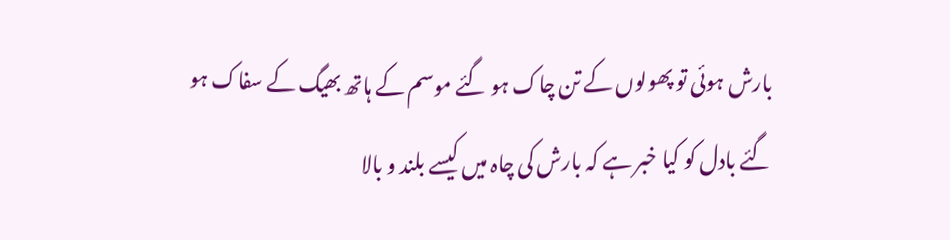بارش ہوئی تو پھولوں کے تن چاک ہو گئے موسم کے ہاتھ بھیگ کے سفاک ہو گئے بادل کو کیا خبر ہے کہ بارش کی چاہ میں کیسے بلند و بالا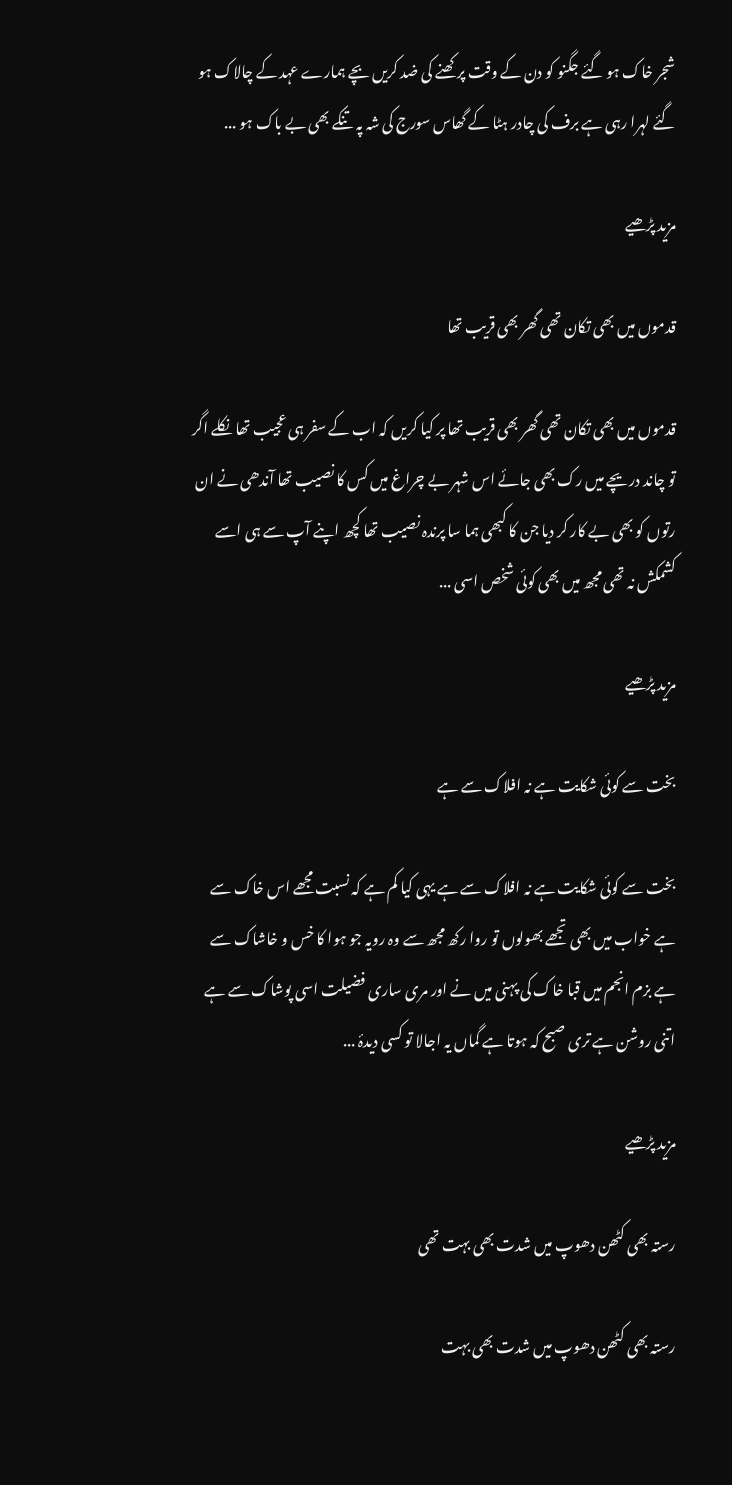شجر خاک ہو گئے جگنو کو دن کے وقت پرکھنے کی ضد کریں بچے ہمارے عہد کے چالاک ہو گئے لہرا رہی ہے برف کی چادر ہٹا کے گھاس سورج کی شہ پہ تنکے بھی بے باک ہو ...

مزید پڑھیے

قدموں میں بھی تکان تھی گھر بھی قریب تھا

قدموں میں بھی تکان تھی گھر بھی قریب تھا پر کیا کریں کہ اب کے سفر ہی عجیب تھا نکلے اگر تو چاند دریچے میں رک بھی جائے اس شہر بے چراغ میں کس کا نصیب تھا آندھی نے ان رتوں کو بھی بے کار کر دیا جن کا کبھی ہما سا پرندہ نصیب تھا کچھ اپنے آپ سے ہی اسے کشمکش نہ تھی مجھ میں بھی کوئی شخص اسی ...

مزید پڑھیے

بخت سے کوئی شکایت ہے نہ افلاک سے ہے

بخت سے کوئی شکایت ہے نہ افلاک سے ہے یہی کیا کم ہے کہ نسبت مجھے اس خاک سے ہے خواب میں بھی تجھے بھولوں تو روا رکھ مجھ سے وہ رویہ جو ہوا کا خس و خاشاک سے ہے بزم انجم میں قبا خاک کی پہنی میں نے اور مری ساری فضیلت اسی پوشاک سے ہے اتنی روشن ہے تری صبح کہ ہوتا ہے گماں یہ اجالا تو کسی دیدۂ ...

مزید پڑھیے

رستہ بھی کٹھن دھوپ میں شدت بھی بہت تھی

رستہ بھی کٹھن دھوپ میں شدت بھی بہت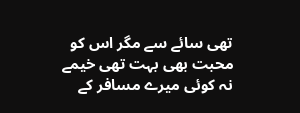تھی سائے سے مگر اس کو محبت بھی بہت تھی خیمے نہ کوئی میرے مسافر کے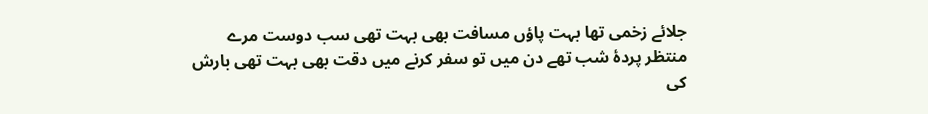جلائے زخمی تھا بہت پاؤں مسافت بھی بہت تھی سب دوست مرے منتظر پردۂ شب تھے دن میں تو سفر کرنے میں دقت بھی بہت تھی بارش کی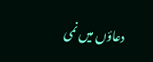دعاؤں میں نمی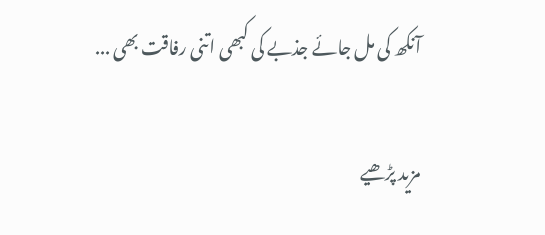آنکھ کی مل جائے جذبے کی کبھی اتنی رفاقت بھی ...

مزید پڑھیے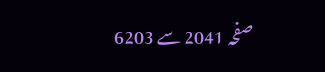صفحہ 2041 سے 6203